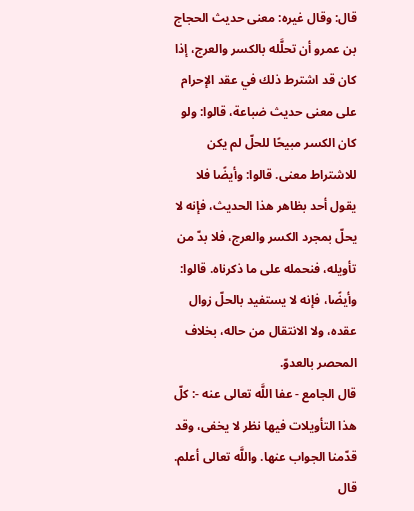قال: وقال غيره: معنى حديث الحجاج بن عمرو أن تحلَّله بالكسر والعرج، إذا كان قد اشترط ذلك في عقد الإحرام على معنى حديث ضباعة، قالوا: ولو كان الكسر مبيحًا للحلّ لم يكن للاشتراط معنى. قالوا: وأيضًا فلا يقول أحد بظاهر هذا الحديث، فإنه لا يحلّ بمجرد الكسر والعرج، فلا بدّ من تأويله، فنحمله على ما ذكرناه. قالوا: وأيضًا، فإنه لا يستفيد بالحلّ زوال عقده، ولا الانتقال من حاله، بخلاف المحصر بالعدوّ.
قال الجامع - عفا اللَّه تعالى عنه -: كلّ هذا التأويلات فيها نظر لا يخفى، وقد قدّمنا الجواب عنها. واللَّه تعالى أعلم.
قال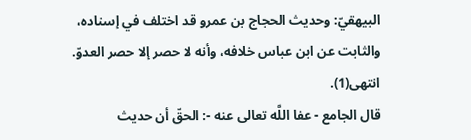البيهقيّ: وحديث الحجاج بن عمرو قد اختلف في إسناده، والثابت عن ابن عباس خلافه، وأنه لا حصر إلا حصر العدوّ. انتهى(1).
قال الجامع - عفا اللَّه تعالى عنه -: الحقّ أن حديث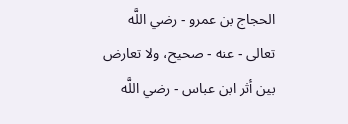الحجاج بن عمرو - رضي اللَّه تعالى - عنه - صحيح، ولا تعارض بين أثر ابن عباس - رضي اللَّه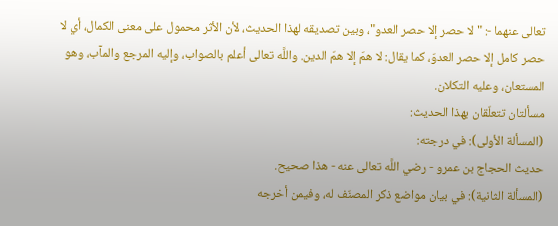تعالى عنهما -: "لا حصر إلا حصر العدو"، وبين تصديقه لهذا الحديث، لأن الأثر محمول على معنى الكمال، أي لا حصر كامل إلا حصر العدوّ، كما يقال: لا همّ إلا همّ الدين. واللَّه تعالى أعلم بالصواب، وإليه المرجع والمآب، وهو المستعان، وعليه التكلان.
مسألتان تتعلّقان بهذا الحديث:
(المسألة الأولى): في درجته:
حديث الحجاج بن عمرو - رضي اللَّه تعالى عنه - هذا صحيح.
(المسألة الثانية): في بيان مواضع ذكر المصنّف له، وفيمن أخرجه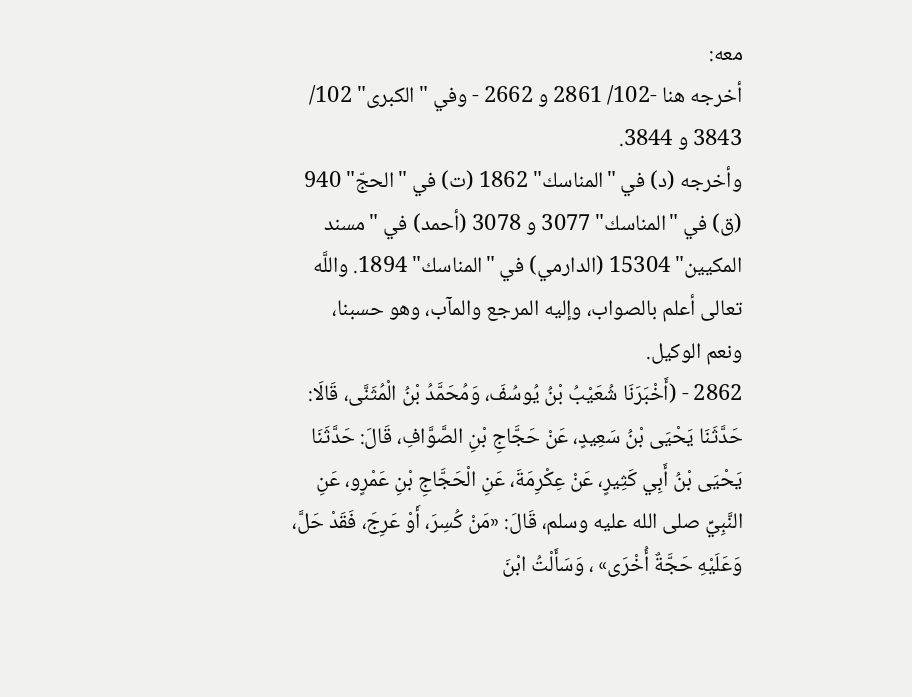معه:
أخرجه هنا -102/ 2861 و 2662 - وفي "الكبرى" 102/ 3843 و 3844.
وأخرجه (د) في "المناسك" 1862 (ت) في "الحجّ" 940 (ق) في "المناسك" 3077 و 3078 (أحمد) في "مسند المكيين" 15304 (الدارمي) في "المناسك" 1894. واللَّه تعالى أعلم بالصواب، وإليه المرجع والمآب، وهو حسبنا، ونعم الوكيل.
2862 - (أَخْبَرَنَا شُعَيْبُ بْنُ يُوسُفَ، وَمُحَمَّدُ بْنُ الْمُثَنَّى، قَالَا: حَدَّثَنَا يَحْيَى بْنُ سَعِيدٍ، عَنْ حَجَّاجِ بْنِ الصَّوَّافِ، قَالَ: حَدَّثَنَا يَحْيَى بْنُ أَبِي كَثِيرٍ، عَنْ عِكْرِمَةَ، عَنِ الْحَجَّاجِ بْنِ عَمْرٍو، عَنِ النَّبِيِّ صلى الله عليه وسلم، قَالَ: «مَنْ كُسِرَ، أَوْ عَرِجَ، فَقَدْ حَلَّ، وَعَلَيْهِ حَجَّةٌ أُخْرَى» ، وَسَأَلْتُ ابْنَ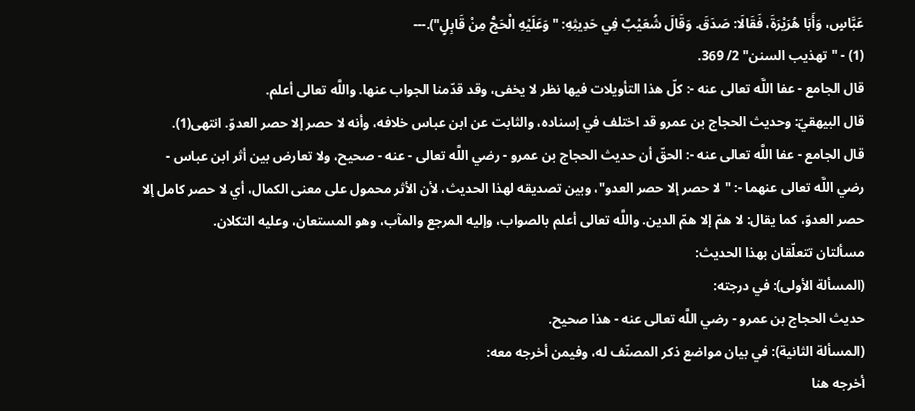عَبَّاسٍ، وَأَبَا هُرَيْرَةَ، فَقَالَا: صَدَقَ. وَقَالَ شُعَيْبٌ فِي حَدِيثِهِ: "وَعَلَيْهِ الْحَجُّ مِنْ قَابِلٍ").---
(1) - "تهذيب السنن" 2/ 369.
قال الجامع - عفا اللَّه تعالى عنه -: كلّ هذا التأويلات فيها نظر لا يخفى، وقد قدّمنا الجواب عنها. واللَّه تعالى أعلم.
قال البيهقيّ: وحديث الحجاج بن عمرو قد اختلف في إسناده، والثابت عن ابن عباس خلافه، وأنه لا حصر إلا حصر العدوّ. انتهى(1).
قال الجامع - عفا اللَّه تعالى عنه -: الحقّ أن حديث الحجاج بن عمرو - رضي اللَّه تعالى - عنه - صحيح، ولا تعارض بين أثر ابن عباس - رضي اللَّه تعالى عنهما -: "لا حصر إلا حصر العدو"، وبين تصديقه لهذا الحديث، لأن الأثر محمول على معنى الكمال، أي لا حصر كامل إلا حصر العدوّ، كما يقال: لا همّ إلا همّ الدين. واللَّه تعالى أعلم بالصواب، وإليه المرجع والمآب، وهو المستعان، وعليه التكلان.
مسألتان تتعلّقان بهذا الحديث:
(المسألة الأولى): في درجته:
حديث الحجاج بن عمرو - رضي اللَّه تعالى عنه - هذا صحيح.
(المسألة الثانية): في بيان مواضع ذكر المصنّف له، وفيمن أخرجه معه:
أخرجه هنا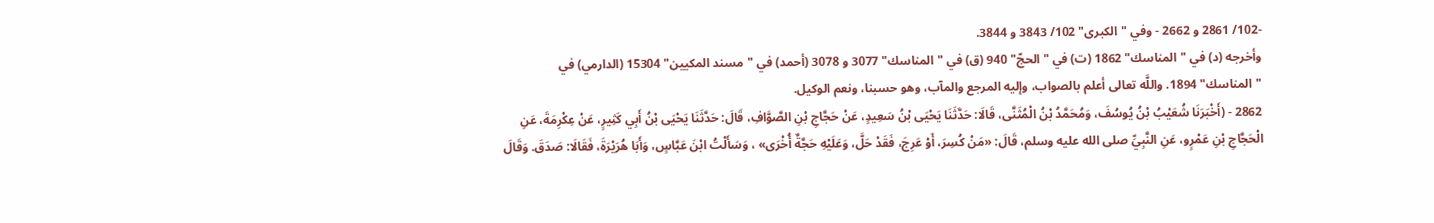-102/ 2861 و 2662 - وفي "الكبرى" 102/ 3843 و 3844.
وأخرجه (د) في "المناسك" 1862 (ت) في "الحجّ" 940 (ق) في "المناسك" 3077 و 3078 (أحمد) في "مسند المكيين" 15304 (الدارمي) في "المناسك" 1894. واللَّه تعالى أعلم بالصواب، وإليه المرجع والمآب، وهو حسبنا، ونعم الوكيل.
2862 - (أَخْبَرَنَا شُعَيْبُ بْنُ يُوسُفَ، وَمُحَمَّدُ بْنُ الْمُثَنَّى، قَالَا: حَدَّثَنَا يَحْيَى بْنُ سَعِيدٍ، عَنْ حَجَّاجِ بْنِ الصَّوَّافِ، قَالَ: حَدَّثَنَا يَحْيَى بْنُ أَبِي كَثِيرٍ، عَنْ عِكْرِمَةَ، عَنِ الْحَجَّاجِ بْنِ عَمْرٍو، عَنِ النَّبِيِّ صلى الله عليه وسلم، قَالَ: «مَنْ كُسِرَ، أَوْ عَرِجَ، فَقَدْ حَلَّ، وَعَلَيْهِ حَجَّةٌ أُخْرَى» ، وَسَأَلْتُ ابْنَ عَبَّاسٍ، وَأَبَا هُرَيْرَةَ، فَقَالَا: صَدَقَ. وَقَالَ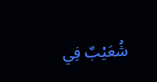شُعَيْبٌ فِي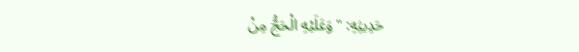حَدِيثِهِ: "وَعَلَيْهِ الْحَجُّ مِنْ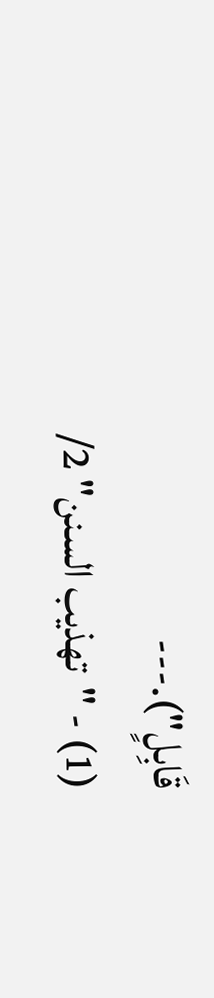قَابِلٍ").---
(1) - "تهذيب السنن" 2/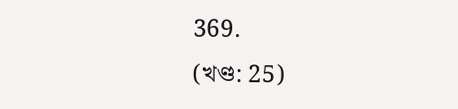369.
(খণ্ড: 25)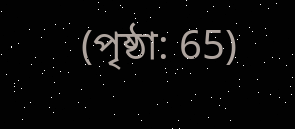(পৃষ্ঠা: 65)